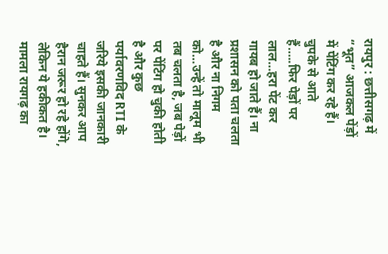रायपुर : छत्तीसगढ़ में “भूत” आजकल पेंड़ों में पेंटिंग कर रहे हैं। चुपके से आते हैं…..फिर पेड़ों पर लाल…हरा पेंट कर गायब हो जाते हैं। ना प्रशासन को पता चलता है और ना निगम को…उन्हें तो मालूम भी तब चलता है, जब पेड़ों पर पेंटिंग हो चुकी होती है और कुछ पर्यावरणविद RTI के जरिये इसकी जानकारी चाहते हैं। सुनकर आप हैरान जरूर हो रहे होंगे, लेकिन ये हकीकत है। मामला रायगढ़ का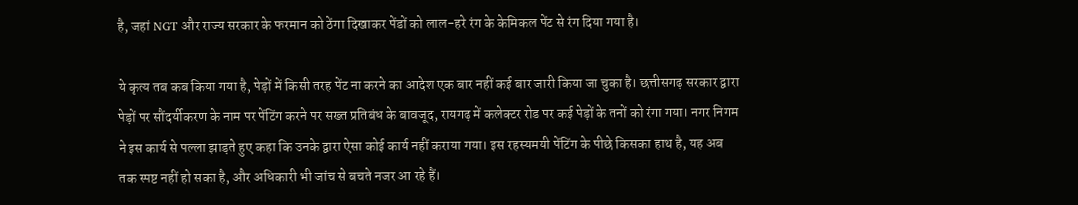है, जहां NGT और राज्य सरकार के फरमान को ठेंगा दिखाकर पेंडों को लाल-हरे रंग के केमिकल पेंट से रंग दिया गया है।

ये कृत्य तब कब किया गया है, पेड़ों में किसी तरह पेंट ना करने का आदेश एक बार नहीं कई बार जारी किया जा चुका है। छत्तीसगढ़ सरकार द्वारा पेड़ों पर सौंदर्यीकरण के नाम पर पेंटिंग करने पर सख्त प्रतिबंध के बावजूद, रायगढ़ में कलेक्टर रोड पर कई पेड़ों के तनों को रंगा गया। नगर निगम ने इस कार्य से पल्ला झाड़ते हुए कहा कि उनके द्वारा ऐसा कोई कार्य नहीं कराया गया। इस रहस्यमयी पेंटिंग के पीछे किसका हाथ है, यह अब तक स्पष्ट नहीं हो सका है, और अधिकारी भी जांच से बचते नजर आ रहे हैं।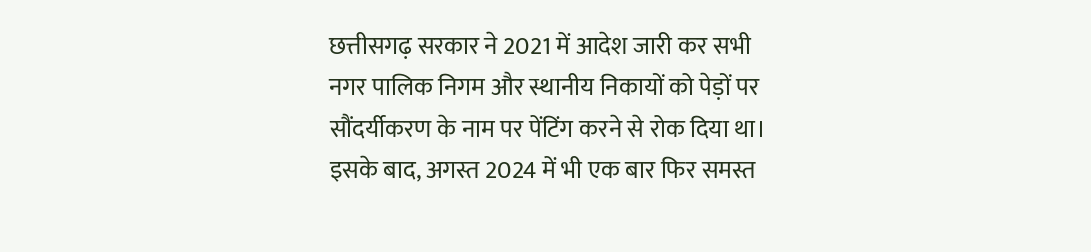छत्तीसगढ़ सरकार ने 2021 में आदेश जारी कर सभी नगर पालिक निगम और स्थानीय निकायों को पेड़ों पर सौंदर्यीकरण के नाम पर पेंटिंग करने से रोक दिया था। इसके बाद, अगस्त 2024 में भी एक बार फिर समस्त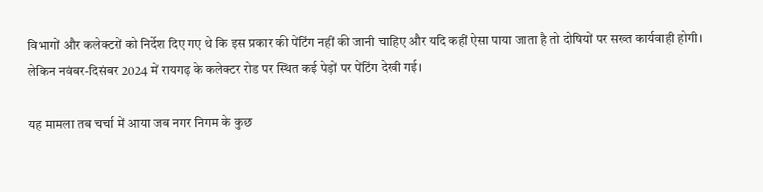विभागों और कलेक्टरों को निर्देश दिए गए थे कि इस प्रकार की पेंटिंग नहीं की जानी चाहिए और यदि कहीं ऐसा पाया जाता है तो दोषियों पर सख्त कार्यवाही होगी। लेकिन नवंबर-दिसंबर 2024 में रायगढ़ के कलेक्टर रोड पर स्थित कई पेड़ों पर पेंटिंग देखी गई।

यह मामला तब चर्चा में आया जब नगर निगम के कुछ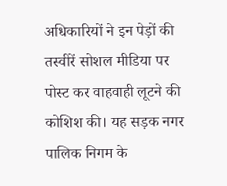अधिकारियों ने इन पेड़ों की तस्वीरें सोशल मीडिया पर पोस्ट कर वाहवाही लूटने की कोशिश की। यह सड़क नगर पालिक निगम के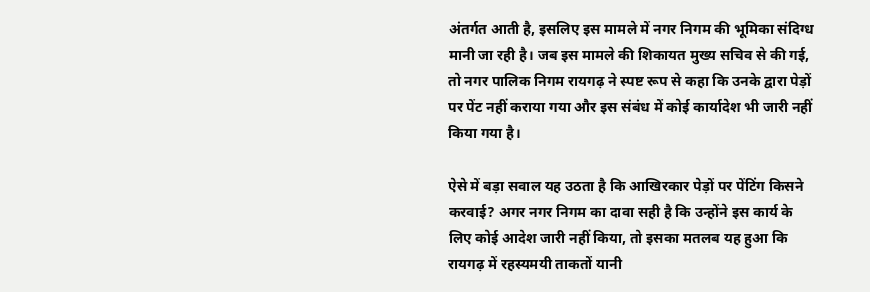अंतर्गत आती है, इसलिए इस मामले में नगर निगम की भूमिका संदिग्ध मानी जा रही है। जब इस मामले की शिकायत मुख्य सचिव से की गई, तो नगर पालिक निगम रायगढ़ ने स्पष्ट रूप से कहा कि उनके द्वारा पेड़ों पर पेंट नहीं कराया गया और इस संबंध में कोई कार्यादेश भी जारी नहीं किया गया है।

ऐसे में बड़ा सवाल यह उठता है कि आखिरकार पेड़ों पर पेंटिंग किसने करवाई? अगर नगर निगम का दावा सही है कि उन्होंने इस कार्य के लिए कोई आदेश जारी नहीं किया, तो इसका मतलब यह हुआ कि रायगढ़ में रहस्यमयी ताकतों यानी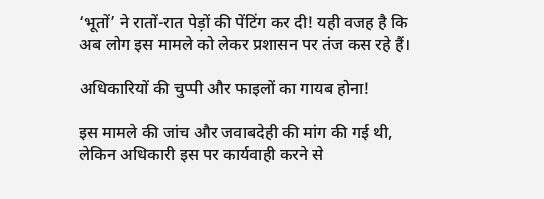‘भूतों’ ने रातों-रात पेड़ों की पेंटिंग कर दी! यही वजह है कि अब लोग इस मामले को लेकर प्रशासन पर तंज कस रहे हैं।

अधिकारियों की चुप्पी और फाइलों का गायब होना!

इस मामले की जांच और जवाबदेही की मांग की गई थी, लेकिन अधिकारी इस पर कार्यवाही करने से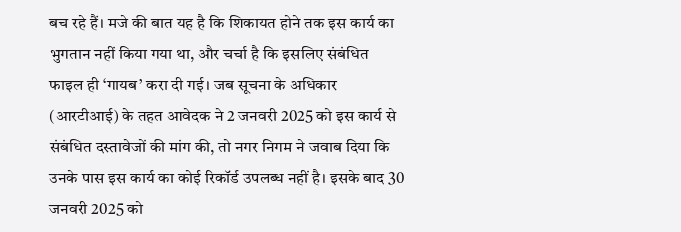बच रहे हैं। मजे की बात यह है कि शिकायत होने तक इस कार्य का भुगतान नहीं किया गया था, और चर्चा है कि इसलिए संबंधित फाइल ही ‘गायब’ करा दी गई। जब सूचना के अधिकार (आरटीआई) के तहत आवेदक ने 2 जनवरी 2025 को इस कार्य से संबंधित दस्तावेजों की मांग की, तो नगर निगम ने जवाब दिया कि उनके पास इस कार्य का कोई रिकॉर्ड उपलब्ध नहीं है। इसके बाद 30 जनवरी 2025 को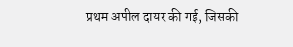प्रथम अपील दायर की गई, जिसकी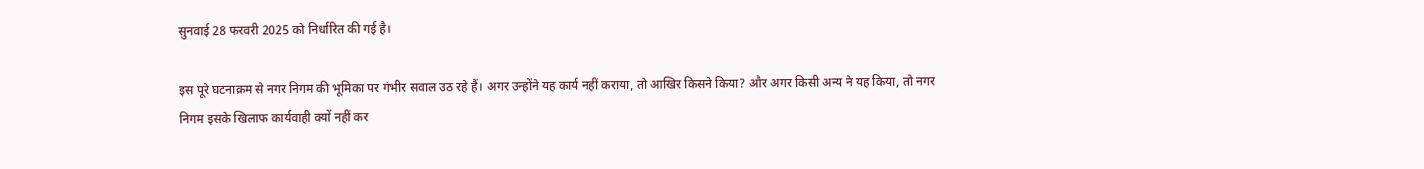सुनवाई 28 फरवरी 2025 को निर्धारित की गई है।

इस पूरे घटनाक्रम से नगर निगम की भूमिका पर गंभीर सवाल उठ रहे हैं। अगर उन्होंने यह कार्य नहीं कराया, तो आखिर किसने किया? और अगर किसी अन्य ने यह किया, तो नगर निगम इसके खिलाफ कार्यवाही क्यों नहीं कर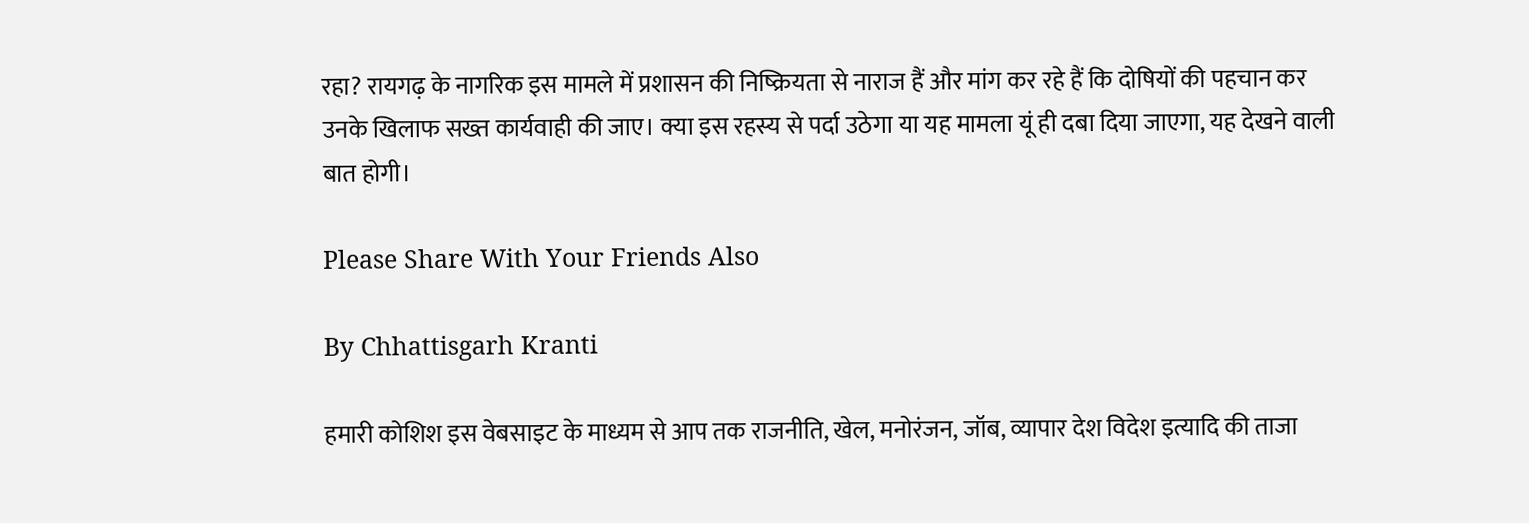रहा? रायगढ़ के नागरिक इस मामले में प्रशासन की निष्क्रियता से नाराज हैं और मांग कर रहे हैं कि दोषियों की पहचान कर उनके खिलाफ सख्त कार्यवाही की जाए। क्या इस रहस्य से पर्दा उठेगा या यह मामला यूं ही दबा दिया जाएगा, यह देखने वाली बात होगी।

Please Share With Your Friends Also

By Chhattisgarh Kranti

हमारी कोशिश इस वेबसाइट के माध्यम से आप तक राजनीति, खेल, मनोरंजन, जॉब, व्यापार देश विदेश इत्यादि की ताजा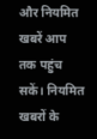और नियमित खबरें आप तक पहुंच सकें। नियमित खबरों के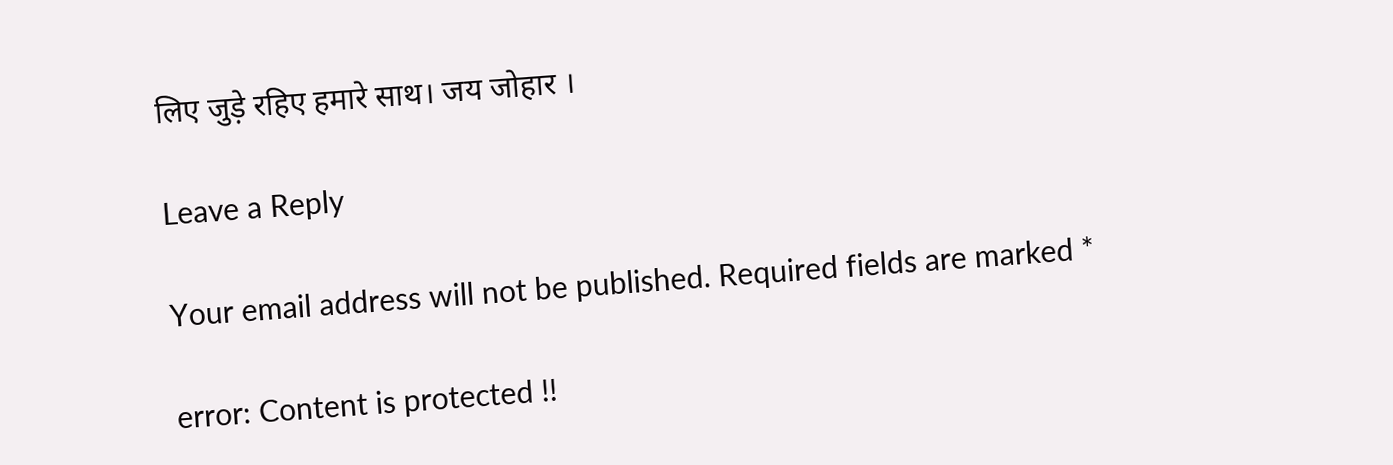लिए जुड़े रहिए हमारे साथ। जय जोहार ।

Leave a Reply

Your email address will not be published. Required fields are marked *

error: Content is protected !!